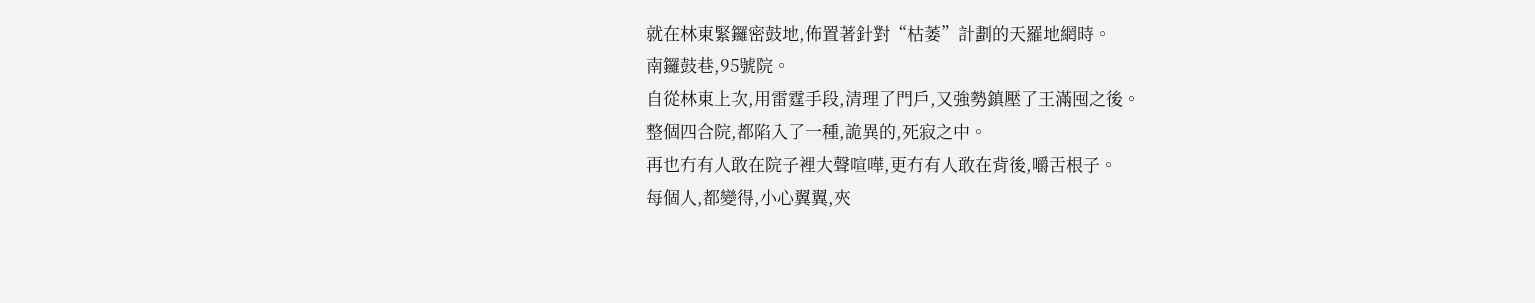就在林東緊鑼密鼓地,佈置著針對“枯萎”計劃的天羅地網時。
南鑼鼓巷,95號院。
自從林東上次,用雷霆手段,清理了門戶,又強勢鎮壓了王滿囤之後。
整個四合院,都陷入了一種,詭異的,死寂之中。
再也冇有人敢在院子裡大聲喧嘩,更冇有人敢在背後,嚼舌根子。
每個人,都變得,小心翼翼,夾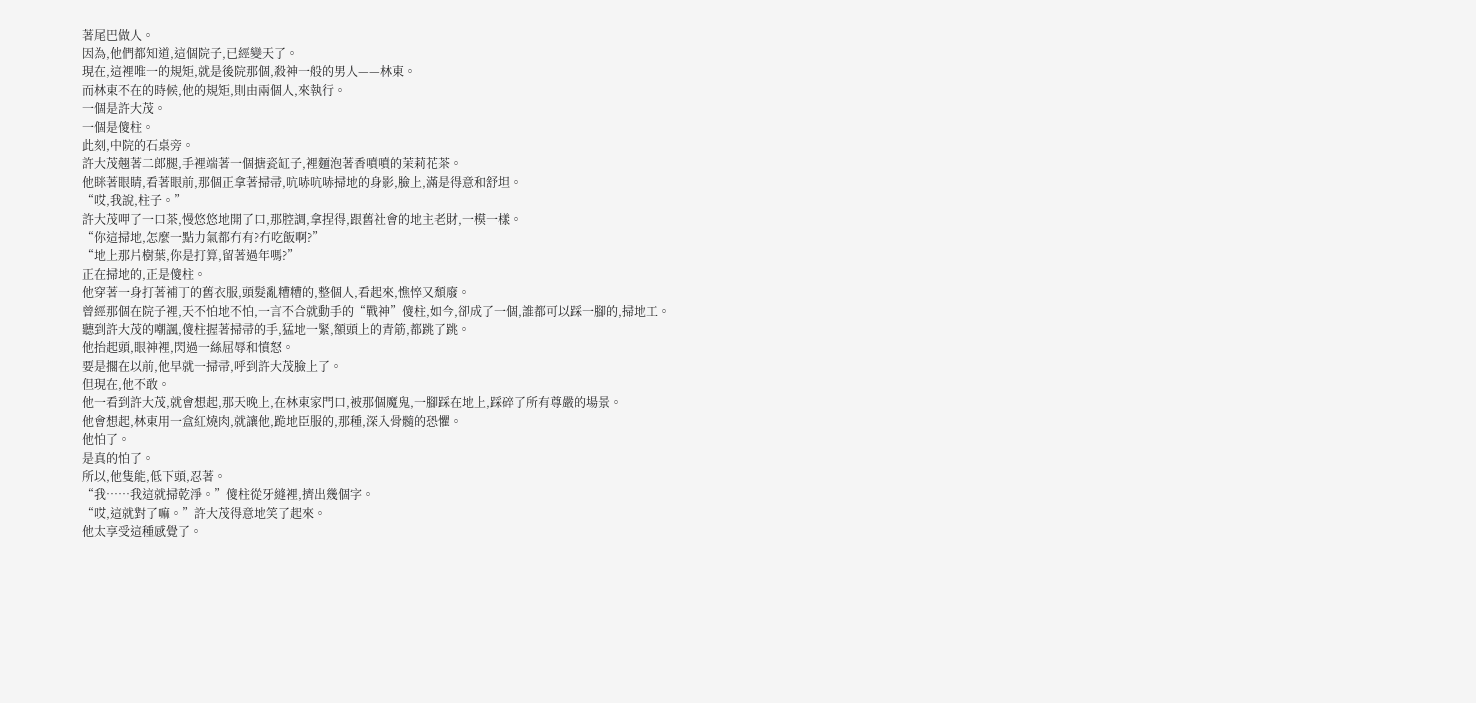著尾巴做人。
因為,他們都知道,這個院子,已經變天了。
現在,這裡唯一的規矩,就是後院那個,殺神一般的男人——林東。
而林東不在的時候,他的規矩,則由兩個人,來執行。
一個是許大茂。
一個是傻柱。
此刻,中院的石桌旁。
許大茂翹著二郎腿,手裡端著一個搪瓷缸子,裡麵泡著香噴噴的茉莉花茶。
他眯著眼睛,看著眼前,那個正拿著掃帚,吭哧吭哧掃地的身影,臉上,滿是得意和舒坦。
“哎,我說,柱子。”
許大茂呷了一口茶,慢悠悠地開了口,那腔調,拿捏得,跟舊社會的地主老財,一模一樣。
“你這掃地,怎麼一點力氣都冇有?冇吃飯啊?”
“地上那片樹葉,你是打算,留著過年嗎?”
正在掃地的,正是傻柱。
他穿著一身打著補丁的舊衣服,頭髮亂糟糟的,整個人,看起來,憔悴又頹廢。
曾經那個在院子裡,天不怕地不怕,一言不合就動手的“戰神”傻柱,如今,卻成了一個,誰都可以踩一腳的,掃地工。
聽到許大茂的嘲諷,傻柱握著掃帚的手,猛地一緊,額頭上的青筋,都跳了跳。
他抬起頭,眼神裡,閃過一絲屈辱和憤怒。
要是擱在以前,他早就一掃帚,呼到許大茂臉上了。
但現在,他不敢。
他一看到許大茂,就會想起,那天晚上,在林東家門口,被那個魔鬼,一腳踩在地上,踩碎了所有尊嚴的場景。
他會想起,林東用一盒紅燒肉,就讓他,跪地臣服的,那種,深入骨髓的恐懼。
他怕了。
是真的怕了。
所以,他隻能,低下頭,忍著。
“我……我這就掃乾淨。”傻柱從牙縫裡,擠出幾個字。
“哎,這就對了嘛。”許大茂得意地笑了起來。
他太享受這種感覺了。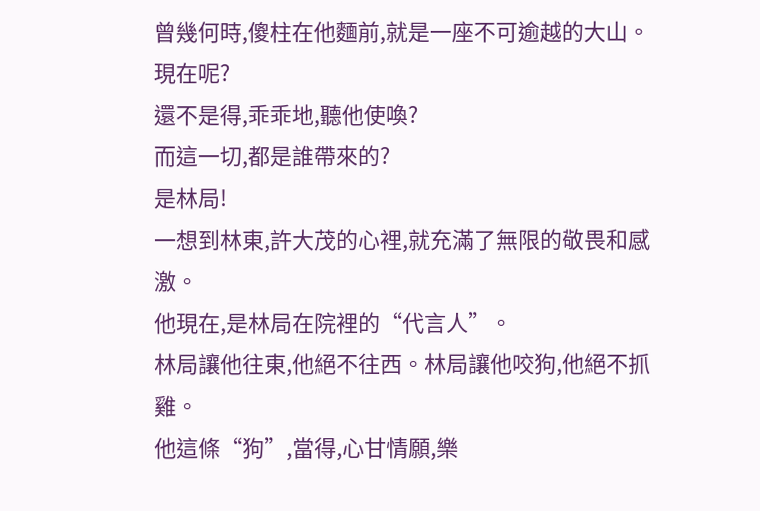曾幾何時,傻柱在他麵前,就是一座不可逾越的大山。
現在呢?
還不是得,乖乖地,聽他使喚?
而這一切,都是誰帶來的?
是林局!
一想到林東,許大茂的心裡,就充滿了無限的敬畏和感激。
他現在,是林局在院裡的“代言人”。
林局讓他往東,他絕不往西。林局讓他咬狗,他絕不抓雞。
他這條“狗”,當得,心甘情願,樂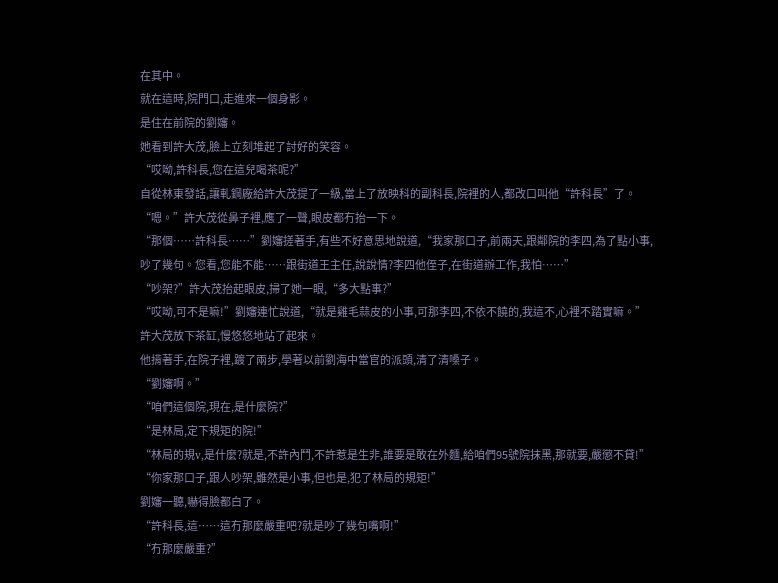在其中。
就在這時,院門口,走進來一個身影。
是住在前院的劉嬸。
她看到許大茂,臉上立刻堆起了討好的笑容。
“哎呦,許科長,您在這兒喝茶呢?”
自從林東發話,讓軋鋼廠給許大茂提了一級,當上了放映科的副科長,院裡的人,都改口叫他“許科長”了。
“嗯。”許大茂從鼻子裡,應了一聲,眼皮都冇抬一下。
“那個……許科長……”劉嬸搓著手,有些不好意思地說道,“我家那口子,前兩天,跟鄰院的李四,為了點小事,吵了幾句。您看,您能不能……跟街道王主任,說說情?李四他侄子,在街道辦工作,我怕……”
“吵架?”許大茂抬起眼皮,掃了她一眼,“多大點事?”
“哎呦,可不是嘛!”劉嬸連忙說道,“就是雞毛蒜皮的小事,可那李四,不依不饒的,我這不,心裡不踏實嘛。”
許大茂放下茶缸,慢悠悠地站了起來。
他揹著手,在院子裡,踱了兩步,學著以前劉海中當官的派頭,清了清嗓子。
“劉嬸啊。”
“咱們這個院,現在,是什麼院?”
“是林局,定下規矩的院!”
“林局的規v,是什麼?就是,不許內鬥,不許惹是生非,誰要是敢在外麵,給咱們95號院抹黑,那就要,嚴懲不貸!”
“你家那口子,跟人吵架,雖然是小事,但也是,犯了林局的規矩!”
劉嬸一聽,嚇得臉都白了。
“許科長,這……這冇那麼嚴重吧?就是吵了幾句嘴啊!”
“冇那麼嚴重?”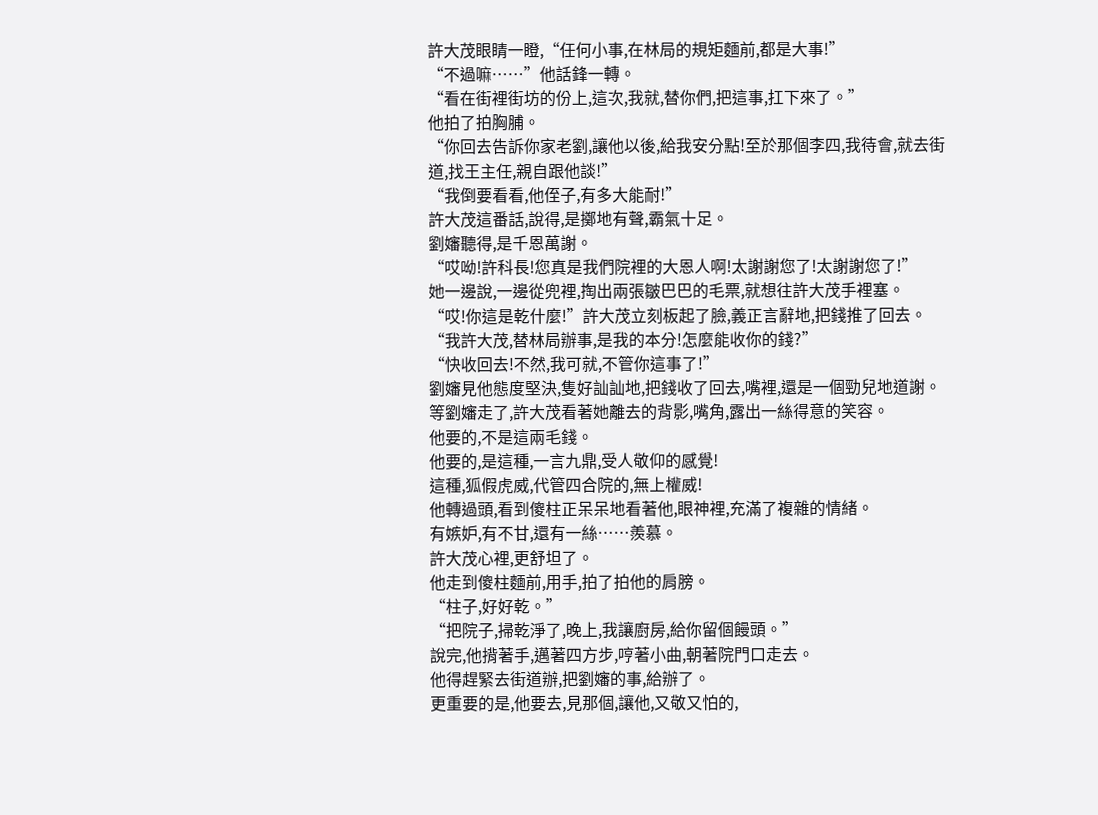許大茂眼睛一瞪,“任何小事,在林局的規矩麵前,都是大事!”
“不過嘛……”他話鋒一轉。
“看在街裡街坊的份上,這次,我就,替你們,把這事,扛下來了。”
他拍了拍胸脯。
“你回去告訴你家老劉,讓他以後,給我安分點!至於那個李四,我待會,就去街道,找王主任,親自跟他談!”
“我倒要看看,他侄子,有多大能耐!”
許大茂這番話,說得,是擲地有聲,霸氣十足。
劉嬸聽得,是千恩萬謝。
“哎呦!許科長!您真是我們院裡的大恩人啊!太謝謝您了!太謝謝您了!”
她一邊說,一邊從兜裡,掏出兩張皺巴巴的毛票,就想往許大茂手裡塞。
“哎!你這是乾什麼!”許大茂立刻板起了臉,義正言辭地,把錢推了回去。
“我許大茂,替林局辦事,是我的本分!怎麼能收你的錢?”
“快收回去!不然,我可就,不管你這事了!”
劉嬸見他態度堅決,隻好訕訕地,把錢收了回去,嘴裡,還是一個勁兒地道謝。
等劉嬸走了,許大茂看著她離去的背影,嘴角,露出一絲得意的笑容。
他要的,不是這兩毛錢。
他要的,是這種,一言九鼎,受人敬仰的感覺!
這種,狐假虎威,代管四合院的,無上權威!
他轉過頭,看到傻柱正呆呆地看著他,眼神裡,充滿了複雜的情緒。
有嫉妒,有不甘,還有一絲……羨慕。
許大茂心裡,更舒坦了。
他走到傻柱麵前,用手,拍了拍他的肩膀。
“柱子,好好乾。”
“把院子,掃乾淨了,晚上,我讓廚房,給你留個饅頭。”
說完,他揹著手,邁著四方步,哼著小曲,朝著院門口走去。
他得趕緊去街道辦,把劉嬸的事,給辦了。
更重要的是,他要去,見那個,讓他,又敬又怕的,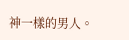神一樣的男人。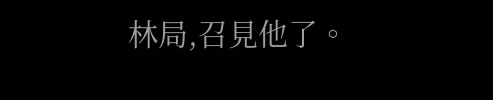林局,召見他了。